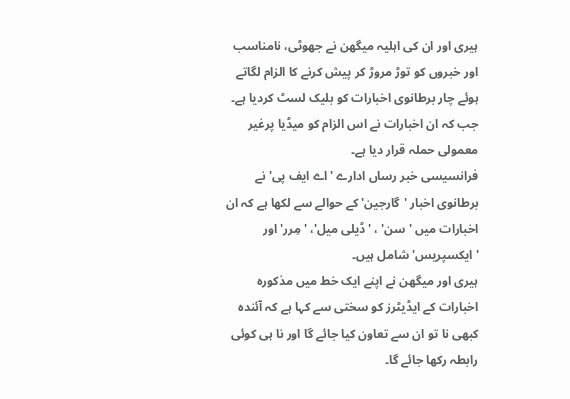ہیری اور ان کی اہلیہ میگھن نے جھوٹی، نامناسب اور خبروں کو توڑ مروڑ کر پیش کرنے کا الزام لگاتے ہوئے چار برطانوی اخبارات کو بلیک لسٹ کردیا ہے۔ جب کہ ان اخبارات نے اس الزام کو میڈیا پرغیر معمولی حملہ قرار دیا ہے۔
فرانسیسی خبر رساں ادارے 'اے ایف پی' نے برطانوی اخبار 'گارجین' کے حوالے سے لکھا ہے کہ ان اخبارات میں 'سن' ، 'ڈیلی میل'، 'مِرر' اور 'ایکسپریس' شامل ہیں۔
ہیری اور میگھن نے اپنے ایک خط میں مذکورہ اخبارات کے ایڈیٹرز کو سختی سے کہا ہے کہ آئندہ کبھی نا تو ان سے تعاون کیا جائے گا اور نا ہی کوئی رابطہ رکھا جائے گا۔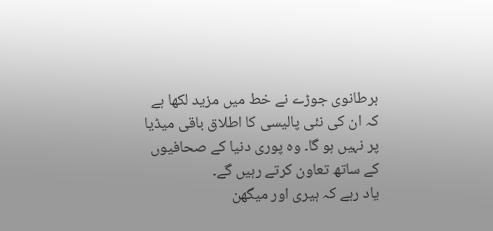برطانوی جوڑے نے خط میں مزید لکھا ہے کہ ان کی نئی پالیسی کا اطلاق باقی میڈیا پر نہیں ہو گا۔ وہ پوری دنیا کے صحافیوں کے ساتھ تعاون کرتے رہیں گے۔
یاد رہے کہ ہیری اور میگھن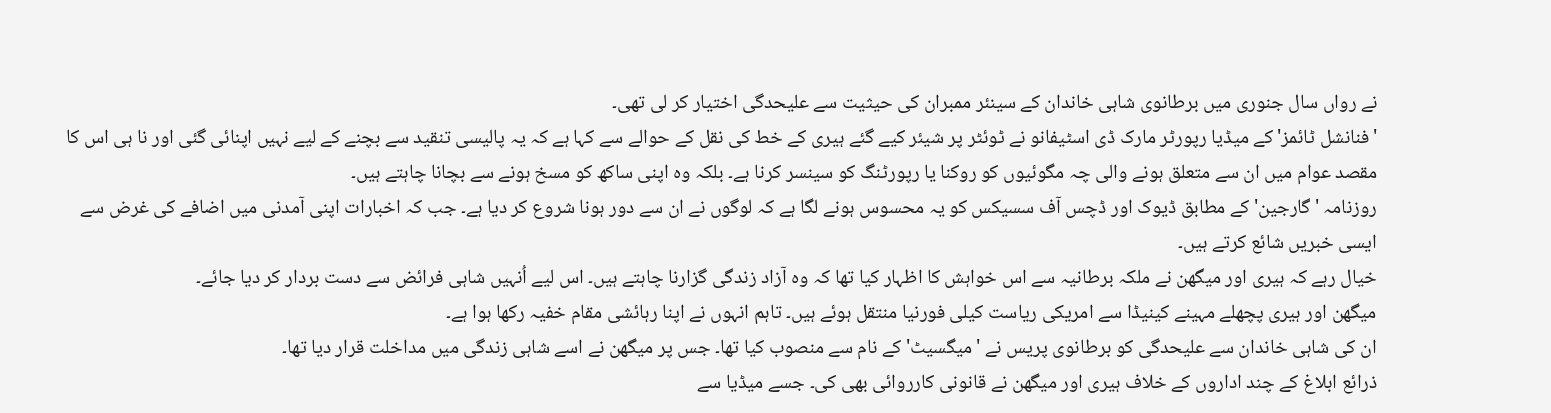نے رواں سال جنوری میں برطانوی شاہی خاندان کے سینئر ممبران کی حیثیت سے علیحدگی اختیار کر لی تھی۔
'فنانشل ٹائمز' کے میڈیا رپورٹر مارک ڈی اسٹیفانو نے ٹوئٹر پر شیئر کیے گئے ہیری کے خط کی نقل کے حوالے سے کہا ہے کہ یہ پالیسی تنقید سے بچنے کے لیے نہیں اپنائی گئی اور نا ہی اس کا مقصد عوام میں ان سے متعلق ہونے والی چہ مگوئیوں کو روکنا یا رپورٹنگ کو سینسر کرنا ہے۔ بلکہ وہ اپنی ساکھ کو مسخ ہونے سے بچانا چاہتے ہیں۔
روزنامہ 'گارجین' کے مطابق ڈیوک اور ڈچس آف سسیکس کو یہ محسوس ہونے لگا ہے کہ لوگوں نے ان سے دور ہونا شروع کر دیا ہے۔ جب کہ اخبارات اپنی آمدنی میں اضافے کی غرض سے ایسی خبریں شائع کرتے ہیں۔
خیال رہے کہ ہیری اور میگھن نے ملکہ برطانیہ سے اس خواہش کا اظہار کیا تھا کہ وہ آزاد زندگی گزارنا چاہتے ہیں۔ اس لیے اُنہیں شاہی فرائض سے دست بردار کر دیا جائے۔
میگھن اور ہیری پچھلے مہینے کینیڈا سے امریکی ریاست کیلی فورنیا منتقل ہوئے ہیں۔ تاہم انہوں نے اپنا رہائشی مقام خفیہ رکھا ہوا ہے۔
ان کی شاہی خاندان سے علیحدگی کو برطانوی پریس نے 'میگسیٹ' کے نام سے منصوب کیا تھا۔ جس پر میگھن نے اسے شاہی زندگی میں مداخلت قرار دیا تھا۔
ذرائع ابلاغ کے چند اداروں کے خلاف ہیری اور میگھن نے قانونی کارروائی بھی کی۔ جسے میڈیا سے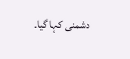دشمنی کہا گیا۔